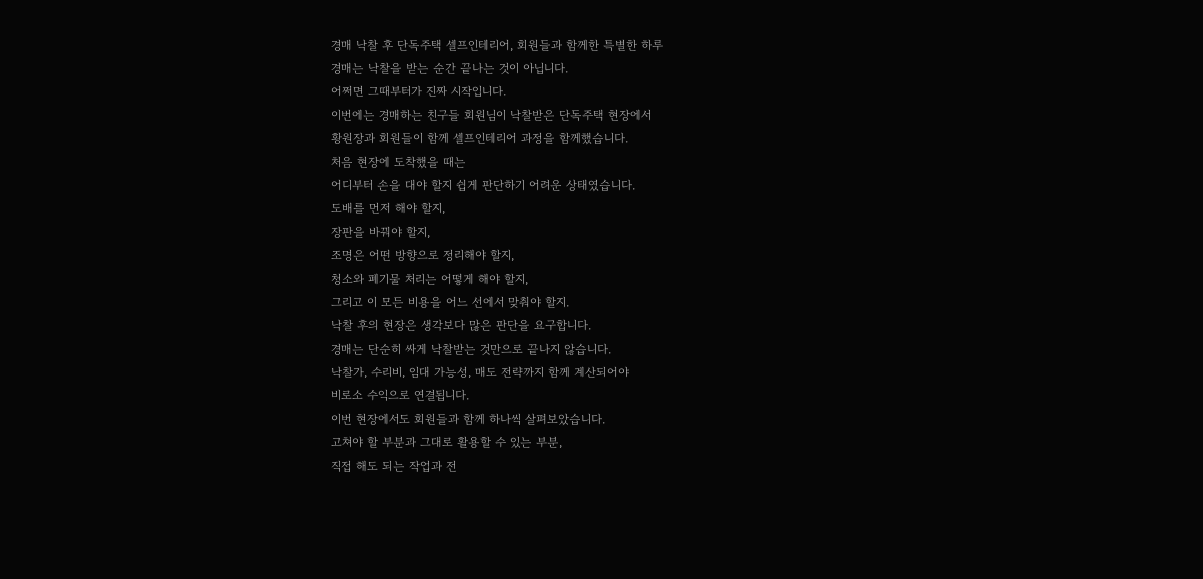경매 낙찰 후 단독주택 셀프인테리어, 회원들과 함께한 특별한 하루
경매는 낙찰을 받는 순간 끝나는 것이 아닙니다.
어쩌면 그때부터가 진짜 시작입니다.
이번에는 경매하는 친구들 회원님이 낙찰받은 단독주택 현장에서
황원장과 회원들이 함께 셀프인테리어 과정을 함께했습니다.
처음 현장에 도착했을 때는
어디부터 손을 대야 할지 쉽게 판단하기 어려운 상태였습니다.
도배를 먼저 해야 할지,
장판을 바꿔야 할지,
조명은 어떤 방향으로 정리해야 할지,
청소와 폐기물 처리는 어떻게 해야 할지,
그리고 이 모든 비용을 어느 선에서 맞춰야 할지.
낙찰 후의 현장은 생각보다 많은 판단을 요구합니다.
경매는 단순히 싸게 낙찰받는 것만으로 끝나지 않습니다.
낙찰가, 수리비, 임대 가능성, 매도 전략까지 함께 계산되어야
비로소 수익으로 연결됩니다.
이번 현장에서도 회원들과 함께 하나씩 살펴보았습니다.
고쳐야 할 부분과 그대로 활용할 수 있는 부분,
직접 해도 되는 작업과 전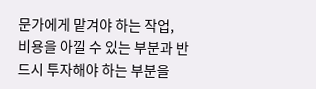문가에게 맡겨야 하는 작업,
비용을 아낄 수 있는 부분과 반드시 투자해야 하는 부분을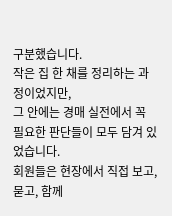구분했습니다.
작은 집 한 채를 정리하는 과정이었지만,
그 안에는 경매 실전에서 꼭 필요한 판단들이 모두 담겨 있었습니다.
회원들은 현장에서 직접 보고, 묻고, 함께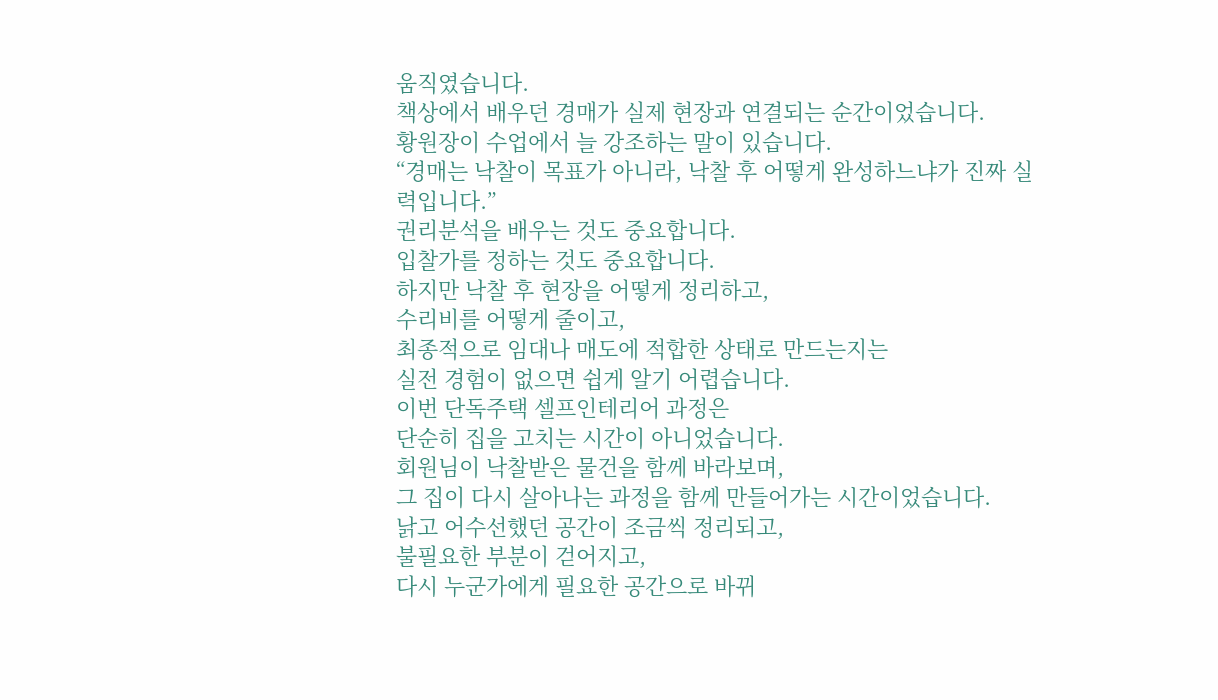움직였습니다.
책상에서 배우던 경매가 실제 현장과 연결되는 순간이었습니다.
황원장이 수업에서 늘 강조하는 말이 있습니다.
“경매는 낙찰이 목표가 아니라, 낙찰 후 어떻게 완성하느냐가 진짜 실력입니다.”
권리분석을 배우는 것도 중요합니다.
입찰가를 정하는 것도 중요합니다.
하지만 낙찰 후 현장을 어떻게 정리하고,
수리비를 어떻게 줄이고,
최종적으로 임대나 매도에 적합한 상태로 만드는지는
실전 경험이 없으면 쉽게 알기 어렵습니다.
이번 단독주택 셀프인테리어 과정은
단순히 집을 고치는 시간이 아니었습니다.
회원님이 낙찰받은 물건을 함께 바라보며,
그 집이 다시 살아나는 과정을 함께 만들어가는 시간이었습니다.
낡고 어수선했던 공간이 조금씩 정리되고,
불필요한 부분이 걷어지고,
다시 누군가에게 필요한 공간으로 바뀌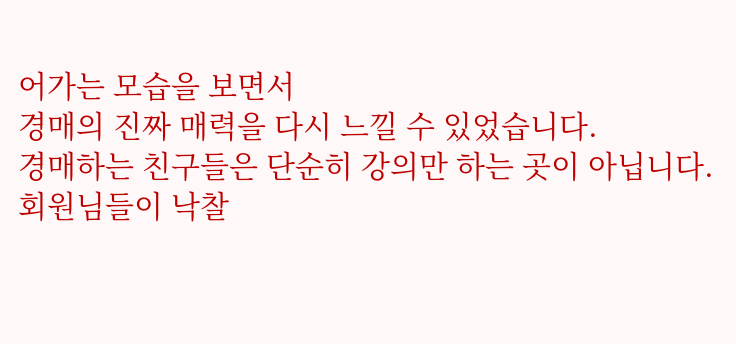어가는 모습을 보면서
경매의 진짜 매력을 다시 느낄 수 있었습니다.
경매하는 친구들은 단순히 강의만 하는 곳이 아닙니다.
회원님들이 낙찰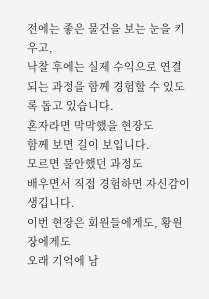전에는 좋은 물건을 보는 눈을 키우고,
낙찰 후에는 실제 수익으로 연결되는 과정을 함께 경험할 수 있도록 돕고 있습니다.
혼자라면 막막했을 현장도
함께 보면 길이 보입니다.
모르면 불안했던 과정도
배우면서 직접 경험하면 자신감이 생깁니다.
이번 현장은 회원들에게도, 황원장에게도
오래 기억에 남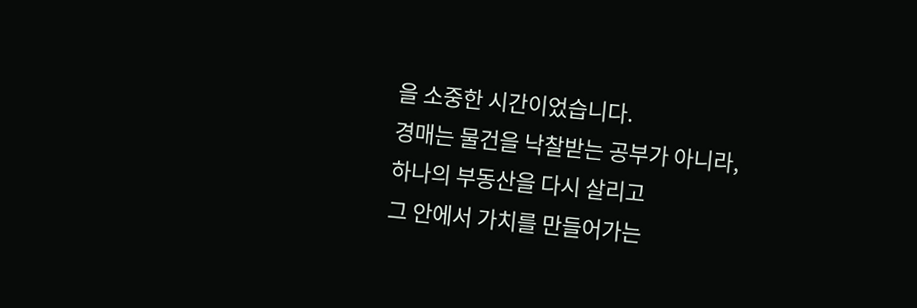을 소중한 시간이었습니다.
경매는 물건을 낙찰받는 공부가 아니라,
하나의 부동산을 다시 살리고
그 안에서 가치를 만들어가는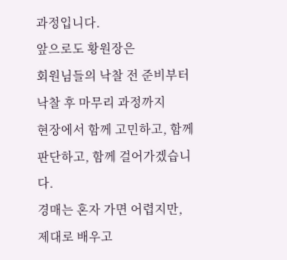과정입니다.
앞으로도 황원장은
회원님들의 낙찰 전 준비부터
낙찰 후 마무리 과정까지
현장에서 함께 고민하고, 함께 판단하고, 함께 걸어가겠습니다.
경매는 혼자 가면 어렵지만,
제대로 배우고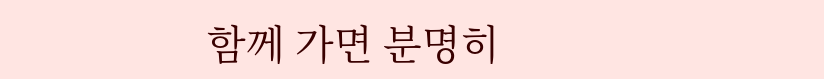함께 가면 분명히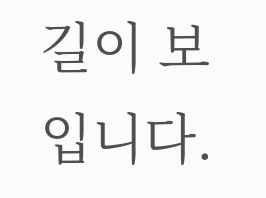길이 보입니다.